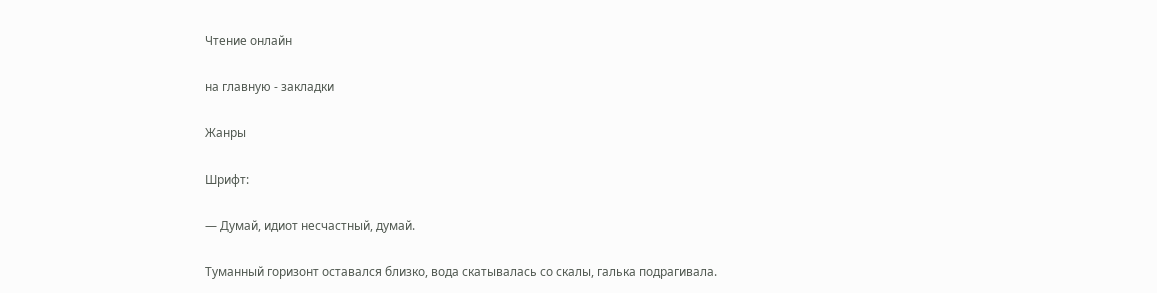Чтение онлайн

на главную - закладки

Жанры

Шрифт:

— Думай, идиот несчастный, думай.

Туманный горизонт оставался близко, вода скатывалась со скалы, галька подрагивала.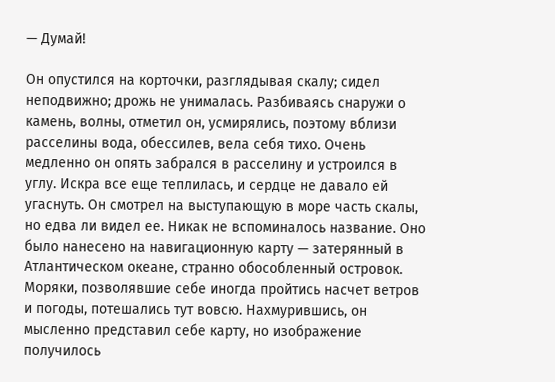— Думай!

Он опустился на корточки, разглядывая скалу; сидел неподвижно; дрожь не унималась. Разбиваясь снаружи о камень, волны, отметил он, усмирялись, поэтому вблизи расселины вода, обессилев, вела себя тихо. Очень медленно он опять забрался в расселину и устроился в углу. Искра все еще теплилась, и сердце не давало ей угаснуть. Он смотрел на выступающую в море часть скалы, но едва ли видел ее. Никак не вспоминалось название. Оно было нанесено на навигационную карту — затерянный в Атлантическом океане, странно обособленный островок. Моряки, позволявшие себе иногда пройтись насчет ветров и погоды, потешались тут вовсю. Нахмурившись, он мысленно представил себе карту, но изображение получилось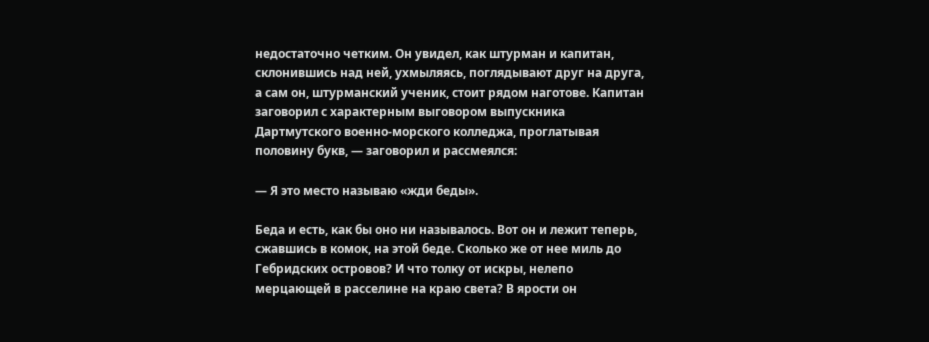недостаточно четким. Он увидел, как штурман и капитан, склонившись над ней, ухмыляясь, поглядывают друг на друга, а сам он, штурманский ученик, стоит рядом наготове. Капитан заговорил с характерным выговором выпускника Дартмутского военно-морского колледжа, проглатывая половину букв, — заговорил и рассмеялся:

— Я это место называю «жди беды».

Беда и есть, как бы оно ни называлось. Вот он и лежит теперь, сжавшись в комок, на этой беде. Сколько же от нее миль до Гебридских островов? И что толку от искры, нелепо мерцающей в расселине на краю света? В ярости он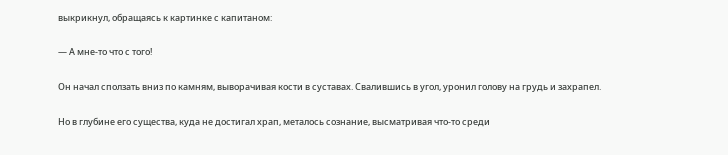выкрикнул, обращаясь к картинке с капитаном:

— А мне-то что с того!

Он начал сползать вниз по камням, выворачивая кости в суставах. Свалившись в угол, уронил голову на грудь и захрапел.

Но в глубине его существа, куда не достигал храп, металось сознание, высматривая что-то среди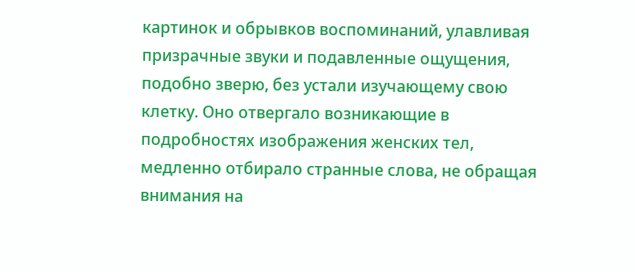картинок и обрывков воспоминаний, улавливая призрачные звуки и подавленные ощущения, подобно зверю, без устали изучающему свою клетку. Оно отвергало возникающие в подробностях изображения женских тел, медленно отбирало странные слова, не обращая внимания на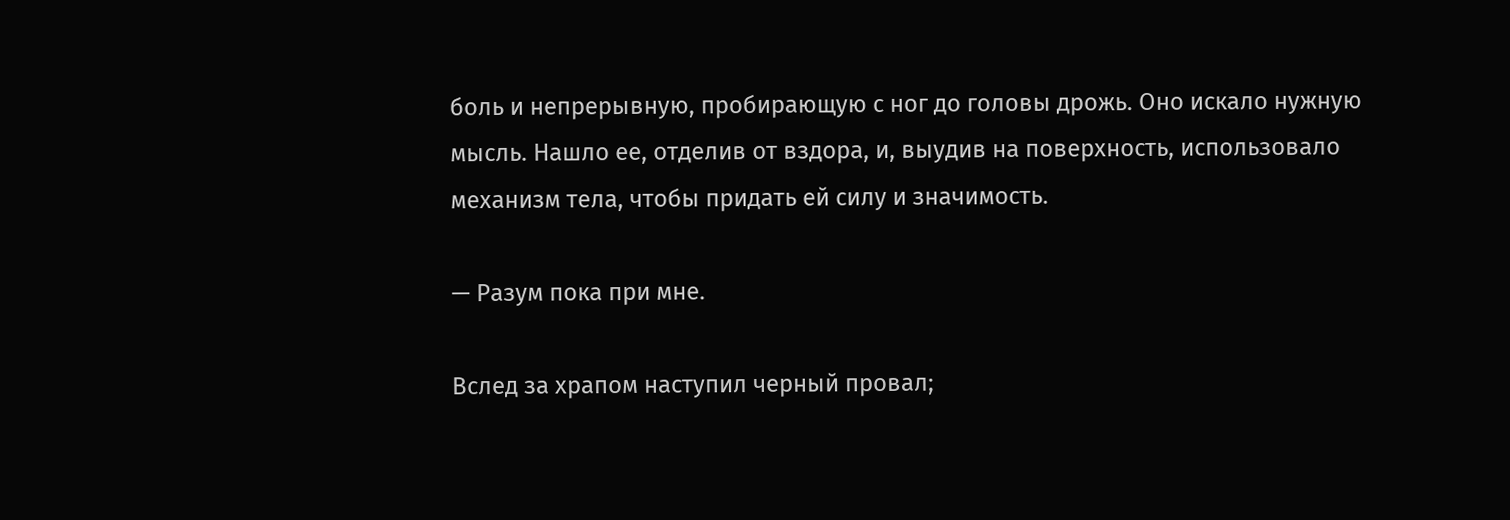боль и непрерывную, пробирающую с ног до головы дрожь. Оно искало нужную мысль. Нашло ее, отделив от вздора, и, выудив на поверхность, использовало механизм тела, чтобы придать ей силу и значимость.

— Разум пока при мне.

Вслед за храпом наступил черный провал;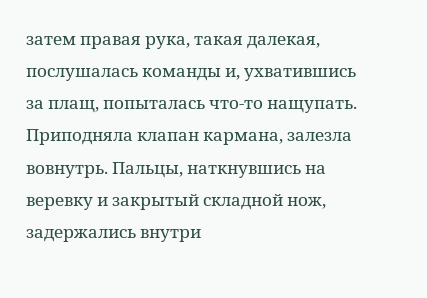затем правая рука, такая далекая, послушалась команды и, ухватившись за плащ, попыталась что-то нащупать. Приподняла клапан кармана, залезла вовнутрь. Пальцы, наткнувшись на веревку и закрытый складной нож, задержались внутри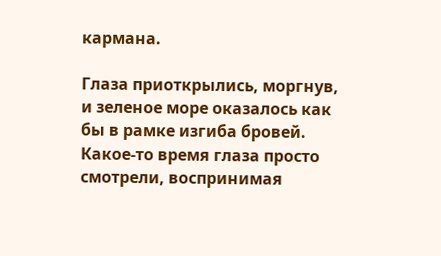кармана.

Глаза приоткрылись, моргнув, и зеленое море оказалось как бы в рамке изгиба бровей. Какое-то время глаза просто смотрели, воспринимая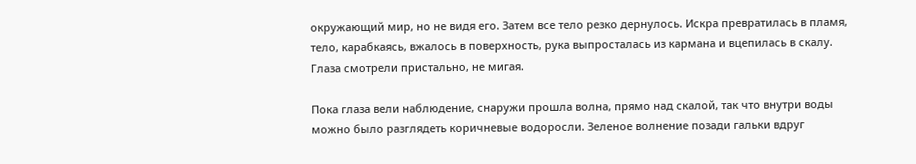окружающий мир, но не видя его. Затем все тело резко дернулось. Искра превратилась в пламя, тело, карабкаясь, вжалось в поверхность, рука выпросталась из кармана и вцепилась в скалу. Глаза смотрели пристально, не мигая.

Пока глаза вели наблюдение, снаружи прошла волна, прямо над скалой, так что внутри воды можно было разглядеть коричневые водоросли. Зеленое волнение позади гальки вдруг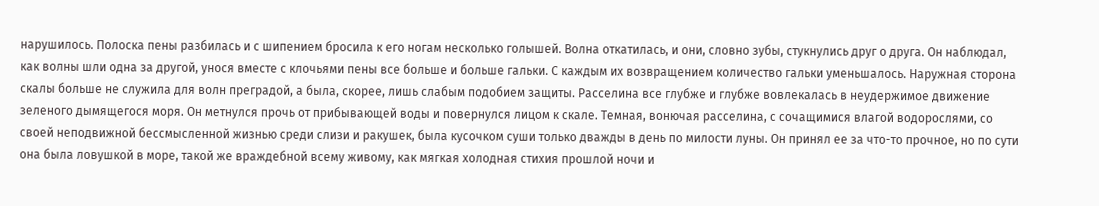нарушилось. Полоска пены разбилась и с шипением бросила к его ногам несколько голышей. Волна откатилась, и они, словно зубы, стукнулись друг о друга. Он наблюдал, как волны шли одна за другой, унося вместе с клочьями пены все больше и больше гальки. С каждым их возвращением количество гальки уменьшалось. Наружная сторона скалы больше не служила для волн преградой, а была, скорее, лишь слабым подобием защиты. Расселина все глубже и глубже вовлекалась в неудержимое движение зеленого дымящегося моря. Он метнулся прочь от прибывающей воды и повернулся лицом к скале. Темная, вонючая расселина, с сочащимися влагой водорослями, со своей неподвижной бессмысленной жизнью среди слизи и ракушек, была кусочком суши только дважды в день по милости луны. Он принял ее за что-то прочное, но по сути она была ловушкой в море, такой же враждебной всему живому, как мягкая холодная стихия прошлой ночи и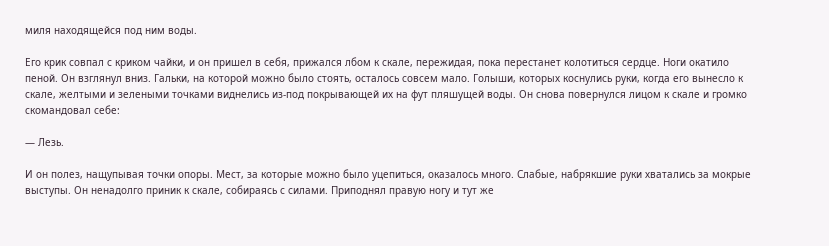миля находящейся под ним воды.

Его крик совпал с криком чайки, и он пришел в себя, прижался лбом к скале, пережидая, пока перестанет колотиться сердце. Ноги окатило пеной. Он взглянул вниз. Гальки, на которой можно было стоять, осталось совсем мало. Голыши, которых коснулись руки, когда его вынесло к скале, желтыми и зелеными точками виднелись из-под покрывающей их на фут пляшущей воды. Он снова повернулся лицом к скале и громко скомандовал себе:

— Лезь.

И он полез, нащупывая точки опоры. Мест, за которые можно было уцепиться, оказалось много. Слабые, набрякшие руки хватались за мокрые выступы. Он ненадолго приник к скале, собираясь с силами. Приподнял правую ногу и тут же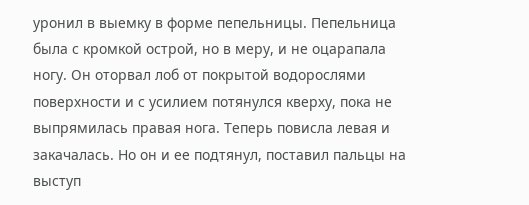уронил в выемку в форме пепельницы. Пепельница была с кромкой острой, но в меру, и не оцарапала ногу. Он оторвал лоб от покрытой водорослями поверхности и с усилием потянулся кверху, пока не выпрямилась правая нога. Теперь повисла левая и закачалась. Но он и ее подтянул, поставил пальцы на выступ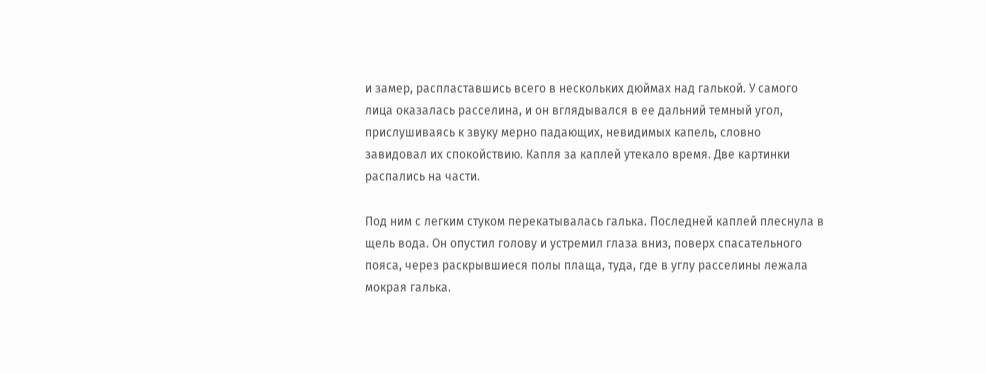и замер, распластавшись всего в нескольких дюймах над галькой. У самого лица оказалась расселина, и он вглядывался в ее дальний темный угол, прислушиваясь к звуку мерно падающих, невидимых капель, словно завидовал их спокойствию. Капля за каплей утекало время. Две картинки распались на части.

Под ним с легким стуком перекатывалась галька. Последней каплей плеснула в щель вода. Он опустил голову и устремил глаза вниз, поверх спасательного пояса, через раскрывшиеся полы плаща, туда, где в углу расселины лежала мокрая галька.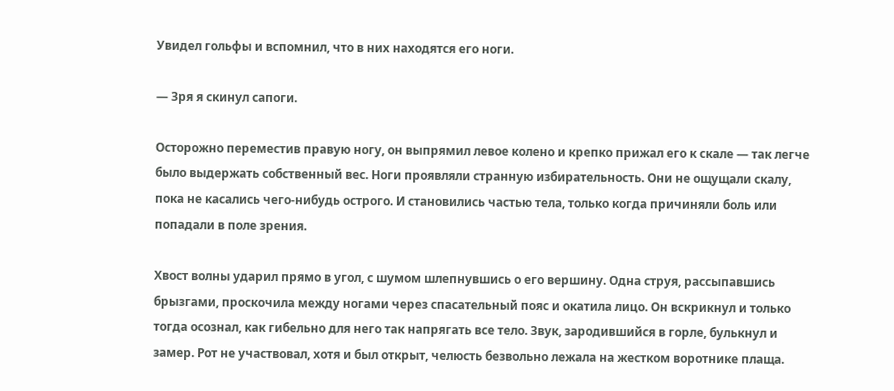Увидел гольфы и вспомнил, что в них находятся его ноги.

— Зря я скинул сапоги.

Осторожно переместив правую ногу, он выпрямил левое колено и крепко прижал его к скале — так легче было выдержать собственный вес. Ноги проявляли странную избирательность. Они не ощущали скалу, пока не касались чего-нибудь острого. И становились частью тела, только когда причиняли боль или попадали в поле зрения.

Хвост волны ударил прямо в угол, с шумом шлепнувшись о его вершину. Одна струя, рассыпавшись брызгами, проскочила между ногами через спасательный пояс и окатила лицо. Он вскрикнул и только тогда осознал, как гибельно для него так напрягать все тело. Звук, зародившийся в горле, булькнул и замер. Рот не участвовал, хотя и был открыт, челюсть безвольно лежала на жестком воротнике плаща.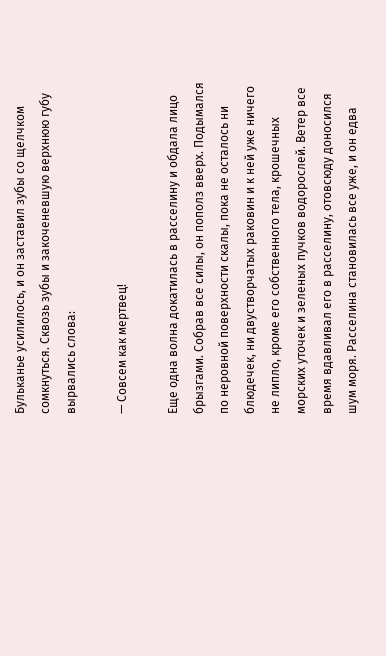Бульканье усилилось, и он заставил зубы со щелчком сомкнуться. Сквозь зубы и закоченевшую верхнюю губу вырвались слова:

— Совсем как мертвец!

Еще одна волна докатилась в расселину и обдала лицо брызгами. Собрав все силы, он пополз вверх. Подымался по неровной поверхности скалы, пока не осталось ни блюдечек, ни двустворчатых раковин и к ней уже ничего не липло, кроме его собственного тела, крошечных морских уточек и зеленых пучков водорослей. Ветер все время вдавливал его в расселину, отовсюду доносился шум моря. Расселина становилась все уже, и он едва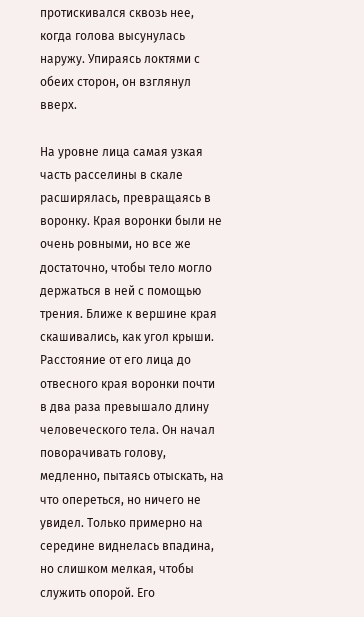протискивался сквозь нее, когда голова высунулась наружу. Упираясь локтями с обеих сторон, он взглянул вверх.

На уровне лица самая узкая часть расселины в скале расширялась, превращаясь в воронку. Края воронки были не очень ровными, но все же достаточно, чтобы тело могло держаться в ней с помощью трения. Ближе к вершине края скашивались, как угол крыши. Расстояние от его лица до отвесного края воронки почти в два раза превышало длину человеческого тела. Он начал поворачивать голову, медленно, пытаясь отыскать, на что опереться, но ничего не увидел. Только примерно на середине виднелась впадина, но слишком мелкая, чтобы служить опорой. Его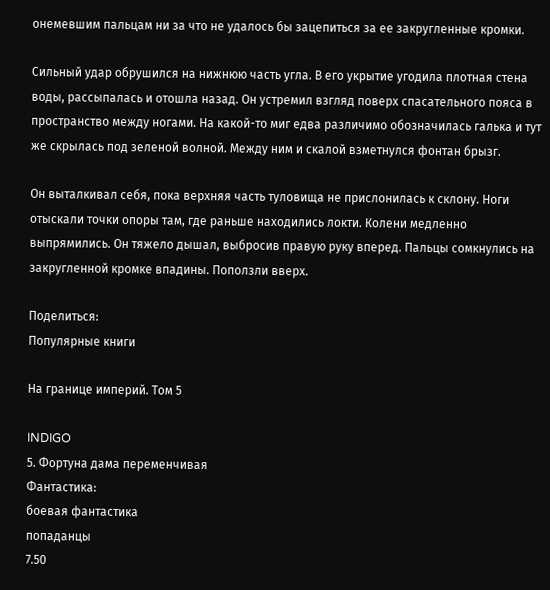онемевшим пальцам ни за что не удалось бы зацепиться за ее закругленные кромки.

Сильный удар обрушился на нижнюю часть угла. В его укрытие угодила плотная стена воды, рассыпалась и отошла назад. Он устремил взгляд поверх спасательного пояса в пространство между ногами. На какой-то миг едва различимо обозначилась галька и тут же скрылась под зеленой волной. Между ним и скалой взметнулся фонтан брызг.

Он выталкивал себя, пока верхняя часть туловища не прислонилась к склону. Ноги отыскали точки опоры там, где раньше находились локти. Колени медленно выпрямились. Он тяжело дышал, выбросив правую руку вперед. Пальцы сомкнулись на закругленной кромке впадины. Поползли вверх.

Поделиться:
Популярные книги

На границе империй. Том 5

INDIGO
5. Фортуна дама переменчивая
Фантастика:
боевая фантастика
попаданцы
7.50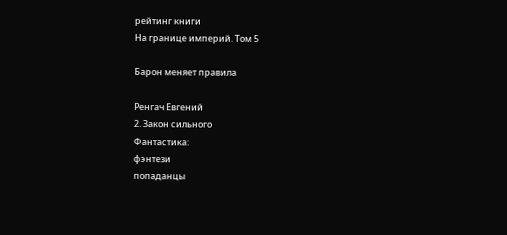рейтинг книги
На границе империй. Том 5

Барон меняет правила

Ренгач Евгений
2. Закон сильного
Фантастика:
фэнтези
попаданцы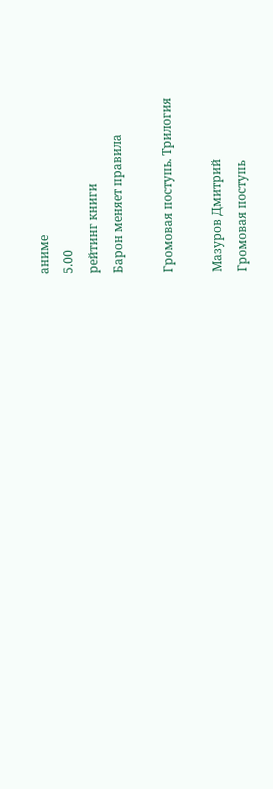аниме
5.00
рейтинг книги
Барон меняет правила

Громовая поступь. Трилогия

Мазуров Дмитрий
Громовая поступь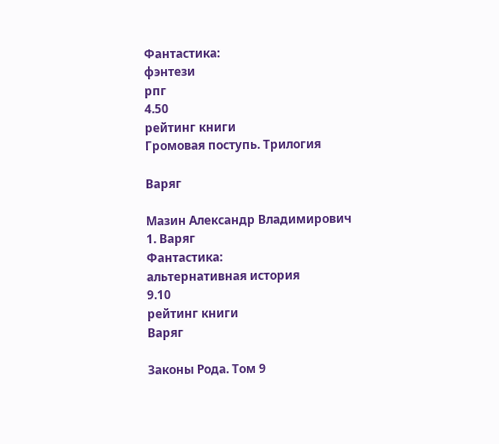Фантастика:
фэнтези
рпг
4.50
рейтинг книги
Громовая поступь. Трилогия

Варяг

Мазин Александр Владимирович
1. Варяг
Фантастика:
альтернативная история
9.10
рейтинг книги
Варяг

Законы Рода. Том 9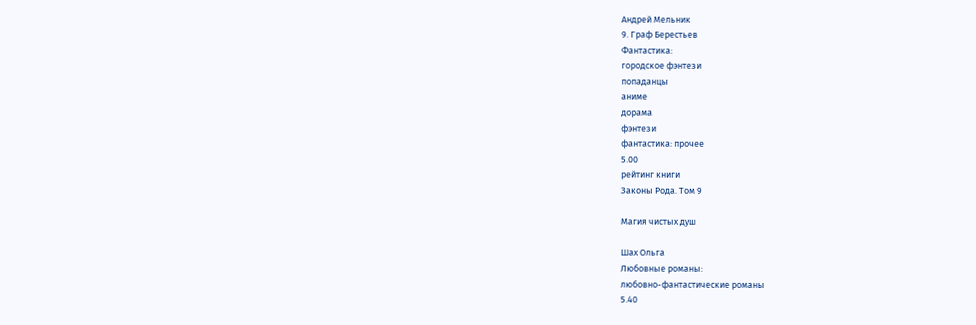Андрей Мельник
9. Граф Берестьев
Фантастика:
городское фэнтези
попаданцы
аниме
дорама
фэнтези
фантастика: прочее
5.00
рейтинг книги
Законы Рода. Том 9

Магия чистых душ

Шах Ольга
Любовные романы:
любовно-фантастические романы
5.40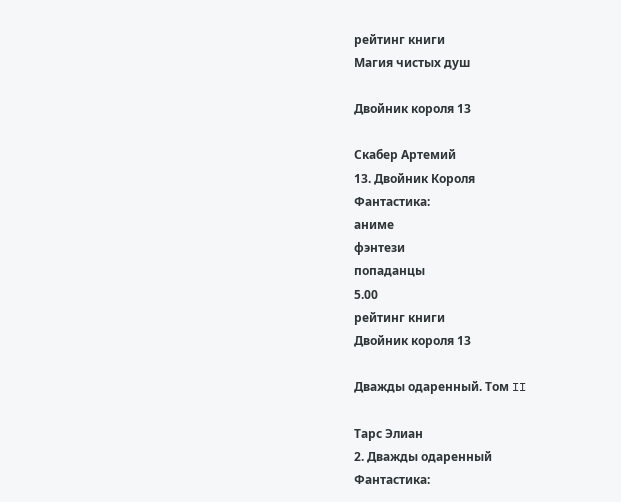рейтинг книги
Магия чистых душ

Двойник короля 13

Скабер Артемий
13. Двойник Короля
Фантастика:
аниме
фэнтези
попаданцы
5.00
рейтинг книги
Двойник короля 13

Дважды одаренный. Том II

Тарс Элиан
2. Дважды одаренный
Фантастика: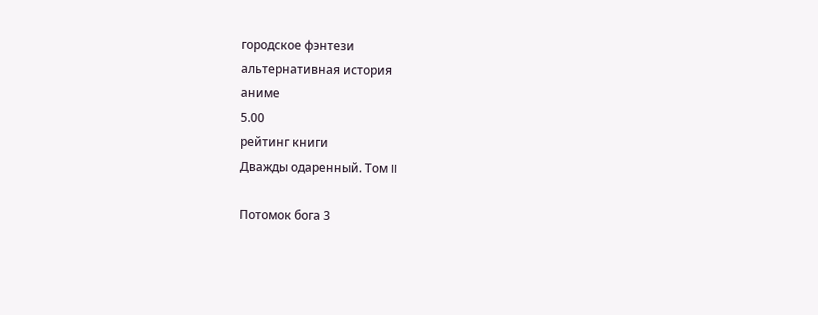городское фэнтези
альтернативная история
аниме
5.00
рейтинг книги
Дважды одаренный. Том II

Потомок бога 3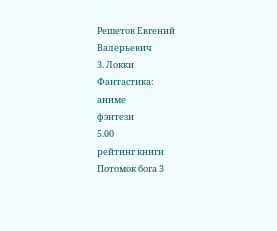Решетов Евгений Валерьевич
3. Локки
Фантастика:
аниме
фэнтези
5.00
рейтинг книги
Потомок бога 3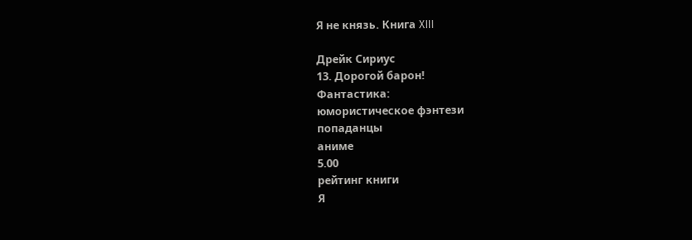Я не князь. Книга XIII

Дрейк Сириус
13. Дорогой барон!
Фантастика:
юмористическое фэнтези
попаданцы
аниме
5.00
рейтинг книги
Я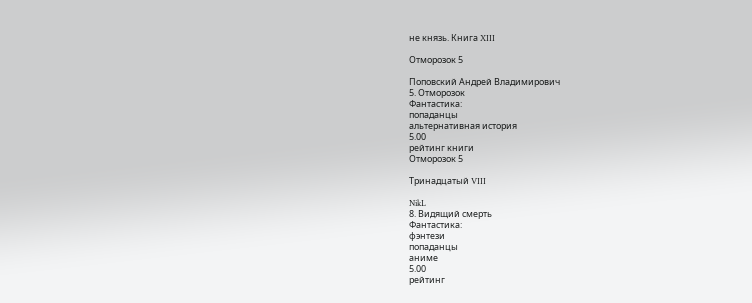не князь. Книга XIII

Отморозок 5

Поповский Андрей Владимирович
5. Отморозок
Фантастика:
попаданцы
альтернативная история
5.00
рейтинг книги
Отморозок 5

Тринадцатый VIII

NikL
8. Видящий смерть
Фантастика:
фэнтези
попаданцы
аниме
5.00
рейтинг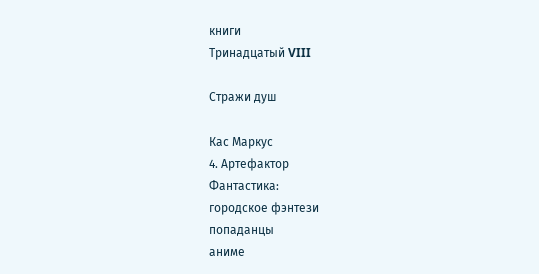книги
Тринадцатый VIII

Стражи душ

Кас Маркус
4. Артефактор
Фантастика:
городское фэнтези
попаданцы
аниме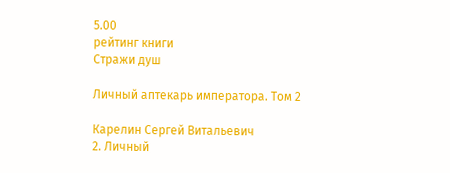5.00
рейтинг книги
Стражи душ

Личный аптекарь императора. Том 2

Карелин Сергей Витальевич
2. Личный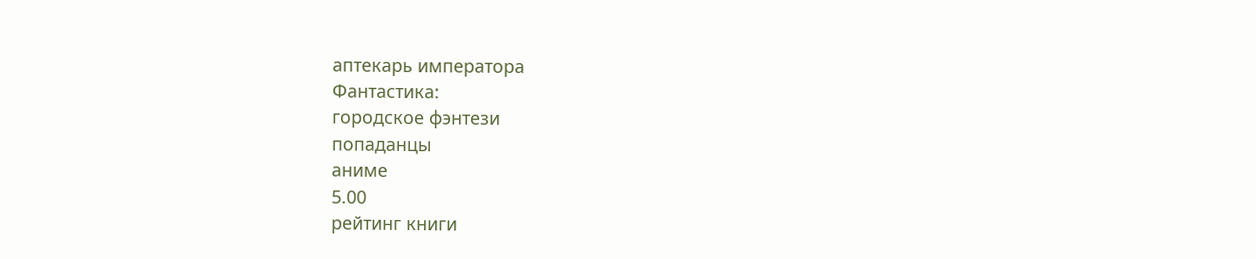аптекарь императора
Фантастика:
городское фэнтези
попаданцы
аниме
5.00
рейтинг книги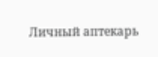Личный аптекарь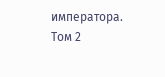императора. Том 2